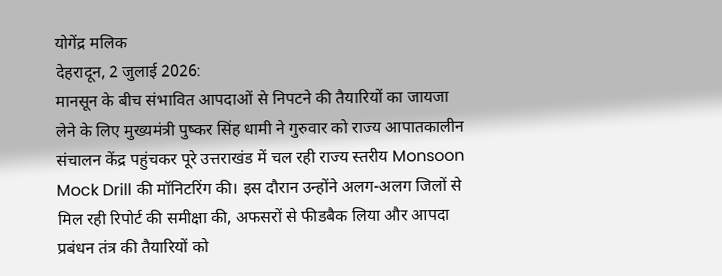योगेंद्र मलिक
देहरादून, 2 जुलाई 2026:
मानसून के बीच संभावित आपदाओं से निपटने की तैयारियों का जायजा लेने के लिए मुख्यमंत्री पुष्कर सिंह धामी ने गुरुवार को राज्य आपातकालीन संचालन केंद्र पहुंचकर पूरे उत्तराखंड में चल रही राज्य स्तरीय Monsoon Mock Drill की मॉनिटरिंग की। इस दौरान उन्होंने अलग-अलग जिलों से मिल रही रिपोर्ट की समीक्षा की, अफसरों से फीडबैक लिया और आपदा प्रबंधन तंत्र की तैयारियों को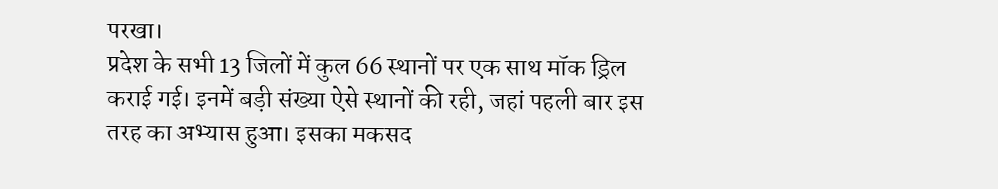परखा।
प्रदेश के सभी 13 जिलों में कुल 66 स्थानों पर एक साथ मॉक ड्रिल कराई गई। इनमें बड़ी संख्या ऐसे स्थानों की रही, जहां पहली बार इस तरह का अभ्यास हुआ। इसका मकसद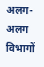अलग-अलग विभागों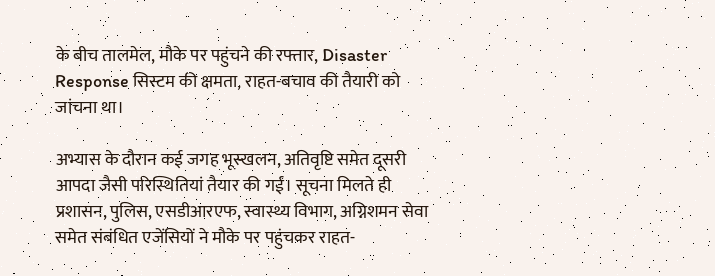के बीच तालमेल, मौके पर पहुंचने की रफ्तार, Disaster Response सिस्टम की क्षमता, राहत-बचाव की तैयारी को जांचना था।

अभ्यास के दौरान कई जगह भूस्खलन, अतिवृष्टि समेत दूसरी आपदा जैसी परिस्थितियां तैयार की गईं। सूचना मिलते ही प्रशासन, पुलिस, एसडीआरएफ, स्वास्थ्य विभाग, अग्निशमन सेवा समेत संबंधित एजेंसियों ने मौके पर पहुंचकर राहत-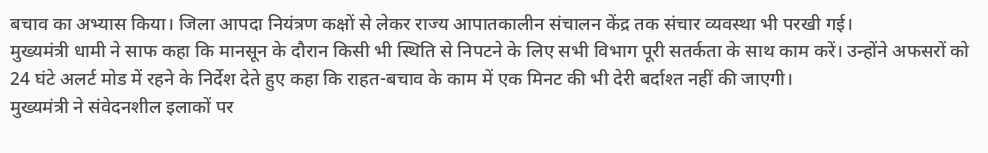बचाव का अभ्यास किया। जिला आपदा नियंत्रण कक्षों से लेकर राज्य आपातकालीन संचालन केंद्र तक संचार व्यवस्था भी परखी गई।
मुख्यमंत्री धामी ने साफ कहा कि मानसून के दौरान किसी भी स्थिति से निपटने के लिए सभी विभाग पूरी सतर्कता के साथ काम करें। उन्होंने अफसरों को 24 घंटे अलर्ट मोड में रहने के निर्देश देते हुए कहा कि राहत-बचाव के काम में एक मिनट की भी देरी बर्दाश्त नहीं की जाएगी।
मुख्यमंत्री ने संवेदनशील इलाकों पर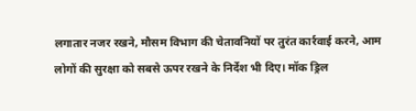लगातार नजर रखने, मौसम विभाग की चेतावनियों पर तुरंत कार्रवाई करने, आम लोगों की सुरक्षा को सबसे ऊपर रखने के निर्देश भी दिए। मॉक ड्रिल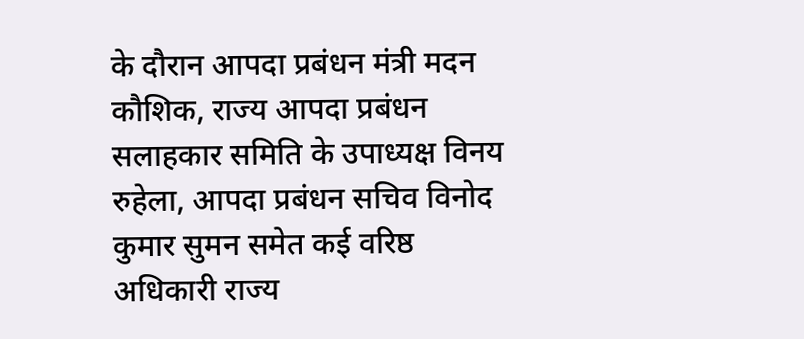के दौरान आपदा प्रबंधन मंत्री मदन कौशिक, राज्य आपदा प्रबंधन सलाहकार समिति के उपाध्यक्ष विनय रुहेला, आपदा प्रबंधन सचिव विनोद कुमार सुमन समेत कई वरिष्ठ अधिकारी राज्य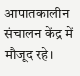आपातकालीन संचालन केंद्र में मौजूद रहे।